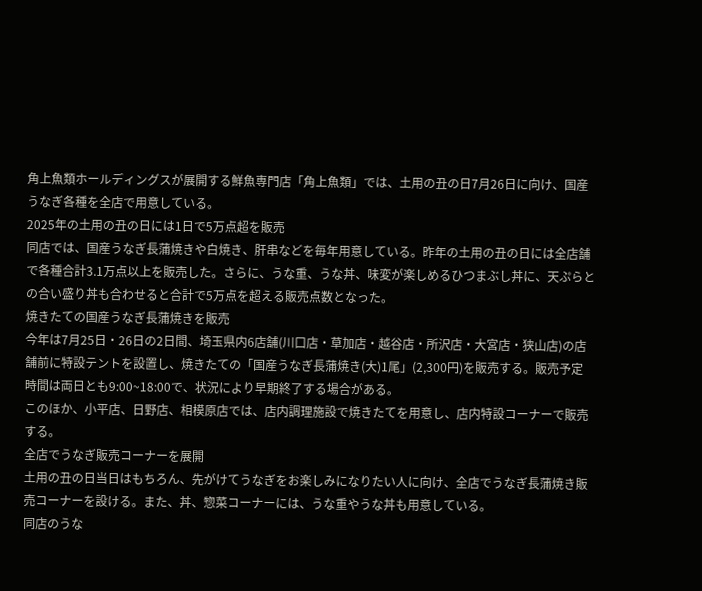角上魚類ホールディングスが展開する鮮魚専門店「角上魚類」では、土用の丑の日7月26日に向け、国産うなぎ各種を全店で用意している。
2025年の土用の丑の日には1日で5万点超を販売
同店では、国産うなぎ長蒲焼きや白焼き、肝串などを毎年用意している。昨年の土用の丑の日には全店舗で各種合計3.1万点以上を販売した。さらに、うな重、うな丼、味変が楽しめるひつまぶし丼に、天ぷらとの合い盛り丼も合わせると合計で5万点を超える販売点数となった。
焼きたての国産うなぎ長蒲焼きを販売
今年は7月25日・26日の2日間、埼玉県内6店舗(川口店・草加店・越谷店・所沢店・大宮店・狭山店)の店舗前に特設テントを設置し、焼きたての「国産うなぎ長蒲焼き(大)1尾」(2,300円)を販売する。販売予定時間は両日とも9:00~18:00で、状況により早期終了する場合がある。
このほか、小平店、日野店、相模原店では、店内調理施設で焼きたてを用意し、店内特設コーナーで販売する。
全店でうなぎ販売コーナーを展開
土用の丑の日当日はもちろん、先がけてうなぎをお楽しみになりたい人に向け、全店でうなぎ長蒲焼き販売コーナーを設ける。また、丼、惣菜コーナーには、うな重やうな丼も用意している。
同店のうな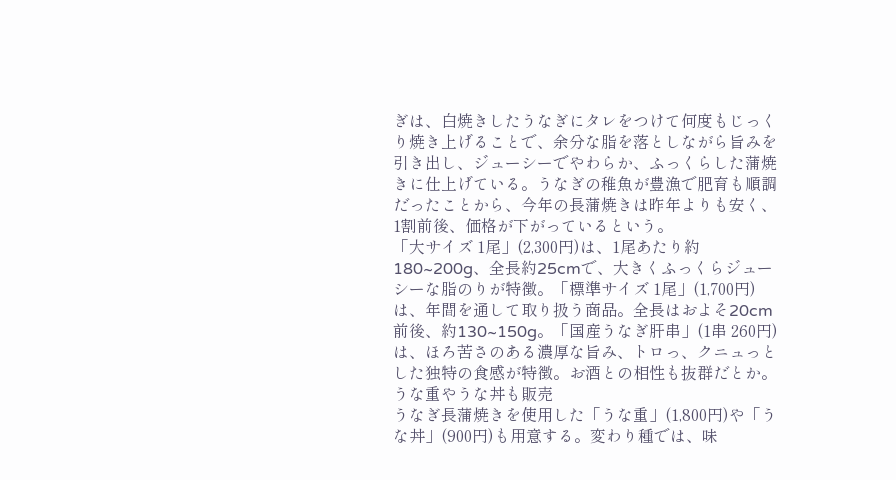ぎは、白焼きしたうなぎにタレをつけて何度もじっくり焼き上げることで、余分な脂を落としながら旨みを引き出し、ジューシーでやわらか、ふっくらした蒲焼きに仕上げている。うなぎの稚魚が豊漁で肥育も順調だったことから、今年の長蒲焼きは昨年よりも安く、1割前後、価格が下がっているという。
「大サイズ 1尾」(2,300円)は、1尾あたり約180~200g、全長約25cmで、大きくふっくらジューシーな脂のりが特徴。「標準サイズ 1尾」(1,700円)は、年間を通して取り扱う商品。全長はおよそ20cm前後、約130~150g。「国産うなぎ肝串」(1串 260円)は、ほろ苦さのある濃厚な旨み、トロっ、クニュっとした独特の食感が特徴。お酒との相性も抜群だとか。
うな重やうな丼も販売
うなぎ長蒲焼きを使用した「うな重」(1,800円)や「うな丼」(900円)も用意する。変わり種では、味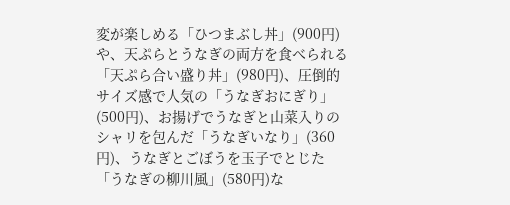変が楽しめる「ひつまぶし丼」(900円)や、天ぷらとうなぎの両方を食べられる「天ぷら合い盛り丼」(980円)、圧倒的サイズ感で人気の「うなぎおにぎり」(500円)、お揚げでうなぎと山菜入りのシャリを包んだ「うなぎいなり」(360円)、うなぎとごぼうを玉子でとじた「うなぎの柳川風」(580円)な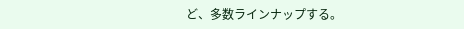ど、多数ラインナップする。